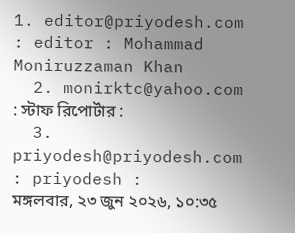1. editor@priyodesh.com : editor : Mohammad Moniruzzaman Khan
  2. monirktc@yahoo.com : স্টাফ রিপোর্টার :
  3. priyodesh@priyodesh.com : priyodesh :
মঙ্গলবার, ২৩ জুন ২০২৬, ১০:৩৫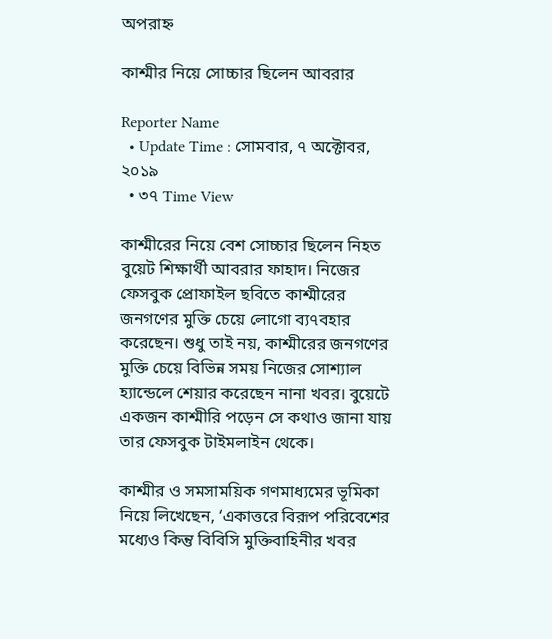অপরাহ্ন

কাশ্মীর নিয়ে সোচ্চার ছিলেন আবরার

Reporter Name
  • Update Time : সোমবার, ৭ অক্টোবর, ২০১৯
  • ৩৭ Time View

কাশ্মীরের নিয়ে বেশ সোচ্চার ছিলেন নিহত বুয়েট শিক্ষার্থী আবরার ফাহাদ। নিজের ফেসবুক প্রোফাইল ছবিতে কাশ্মীরের জনগণের মুক্তি চেয়ে লোগো ব্য৭বহার করেছেন। শুধু তাই নয়, কাশ্মীরের জনগণের মুক্তি চেয়ে বিভিন্ন সময় নিজের সোশ্যাল হ্যান্ডেলে শেয়ার করেছেন নানা খবর। বুয়েটে একজন কাশ্মীরি পড়েন সে কথাও জানা যায় তার ফেসবুক টাইমলাইন থেকে।

কাশ্মীর ও সমসাময়িক গণমাধ্যমের ভূমিকা নিয়ে লিখেছেন, ‘একাত্তরে বিরূপ পরিবেশের মধ্যেও কিন্তু বিবিসি মুক্তিবাহিনীর খবর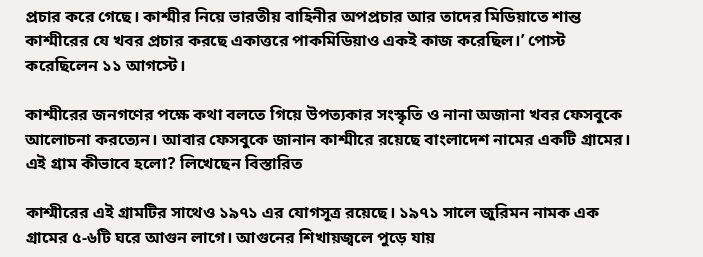প্রচার করে গেছে। কাশ্মীর নিয়ে ভারতীয় বাহিনীর অপপ্রচার আর তাদের মিডিয়াতে শান্ত কাশ্মীরের যে খবর প্রচার করছে একাত্তরে পাকমিডিয়াও একই কাজ করেছিল।’ পোস্ট করেছিলেন ১১ আগস্টে।

কাশ্মীরের জনগণের পক্ষে কথা বলতে গিয়ে উপত্যকার সংস্কৃতি ও নানা অজানা খবর ফেসবুকে আলোচনা করত্যেন। আবার ফেসবুকে জানান কাশ্মীরে রয়েছে বাংলাদেশ নামের একটি গ্রামের। এই গ্রাম কীভাবে হলো? লিখেছেন বিস্তারিত

কাশ্মীরের এই গ্রামটির সাথেও ১৯৭১ এর যোগসূত্র রয়েছে। ১৯৭১ সালে জুরিমন নামক এক গ্রামের ৫-৬টি ঘরে আগুন লাগে। আগুনের শিখায়জ্বলে পুড়ে যায়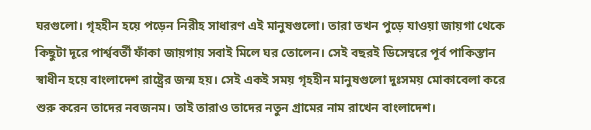ঘরগুলো। গৃহহীন হয়ে পড়েন নিরীহ সাধারণ এই মানুষগুলো। তারা তখন পুড়ে যাওয়া জায়গা থেকে কিছুটা দূরে পার্শ্ববর্তী ফাঁকা জায়গায় সবাই মিলে ঘর তোলেন। সেই বছরই ডিসেম্বরে পূর্ব পাকিস্তান স্বাধীন হয়ে বাংলাদেশ রাষ্ট্রের জন্ম হয়। সেই একই সময় গৃহহীন মানুষগুলো দুঃসময় মোকাবেলা করে শুরু করেন তাদের নবজনম। তাই তারাও তাদের নতুন গ্রামের নাম রাখেন বাংলাদেশ।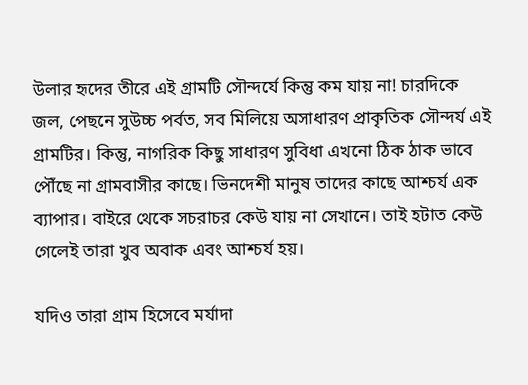উলার হৃদের তীরে এই গ্রামটি সৌন্দর্যে কিন্তু কম যায় না! চারদিকে জল, পেছনে সুউচ্চ পর্বত, সব মিলিয়ে অসাধারণ প্রাকৃতিক সৌন্দর্য এই গ্রামটির। কিন্তু, নাগরিক কিছু সাধারণ সুবিধা এখনো ঠিক ঠাক ভাবে পৌঁছে না গ্রামবাসীর কাছে। ভিনদেশী মানুষ তাদের কাছে আশ্চর্য এক ব্যাপার। বাইরে থেকে সচরাচর কেউ যায় না সেখানে। তাই হটাত কেউ গেলেই তারা খুব অবাক এবং আশ্চর্য হয়।

যদিও তারা গ্রাম হিসেবে মর্যাদা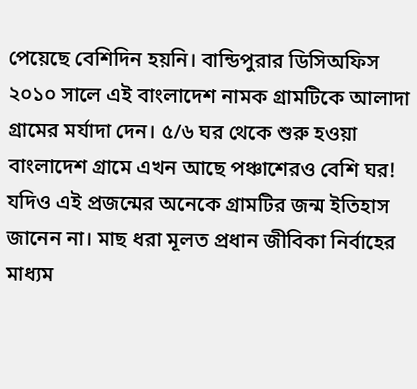পেয়েছে বেশিদিন হয়নি। বান্ডিপুরার ডিসিঅফিস ২০১০ সালে এই বাংলাদেশ নামক গ্রামটিকে আলাদা গ্রামের মর্যাদা দেন। ৫/৬ ঘর থেকে শুরু হওয়া বাংলাদেশ গ্রামে এখন আছে পঞ্চাশেরও বেশি ঘর! যদিও এই প্রজন্মের অনেকে গ্রামটির জন্ম ইতিহাস জানেন না। মাছ ধরা মূলত প্রধান জীবিকা নির্বাহের মাধ্যম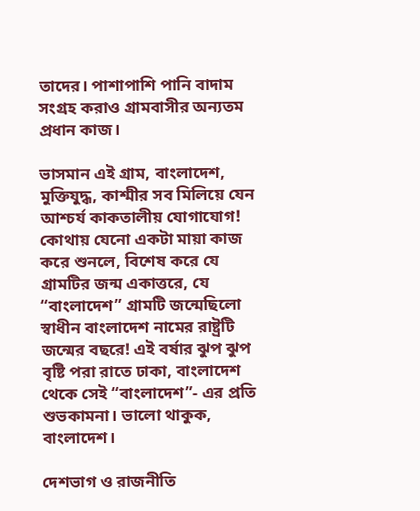তাদের। পাশাপাশি পানি বাদাম সংগ্রহ করাও গ্রামবাসীর অন্যতম প্রধান কাজ।

ভাসমান এই গ্রাম, বাংলাদেশ, মুক্তিযুদ্ধ, কাশ্মীর সব মিলিয়ে যেন আশ্চর্য কাকতালীয় যোগাযোগ! কোথায় যেনো একটা মায়া কাজ করে শুনলে, বিশেষ করে যে গ্রামটির জন্ম একাত্তরে, যে “বাংলাদেশ” গ্রামটি জন্মেছিলো স্বাধীন বাংলাদেশ নামের রাষ্ট্রটি জন্মের বছরে! এই বর্ষার ঝুপ ঝুপ বৃষ্টি পরা রাতে ঢাকা, বাংলাদেশ থেকে সেই “বাংলাদেশ”- এর প্রতি শুভকামনা। ভালো থাকুক, বাংলাদেশ।

দেশভাগ ও রাজনীতি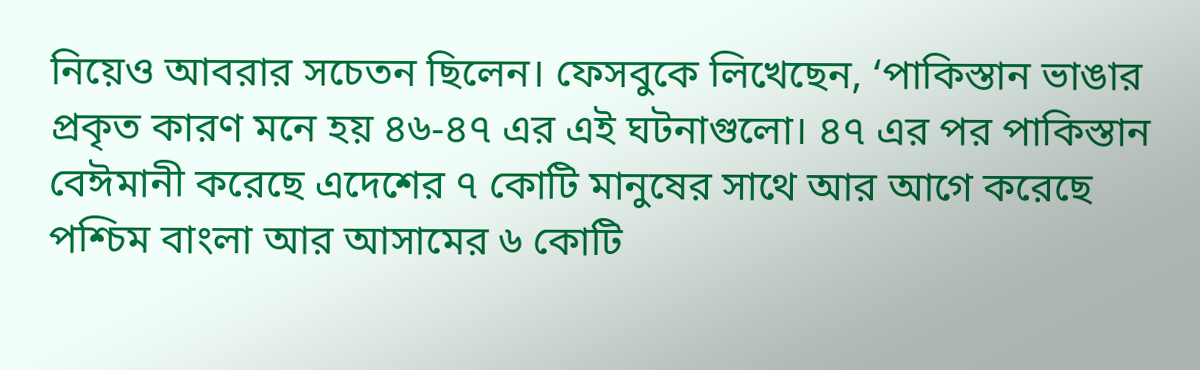নিয়েও আবরার সচেতন ছিলেন। ফেসবুকে লিখেছেন, ‘পাকিস্তান ভাঙার প্রকৃত কারণ মনে হয় ৪৬-৪৭ এর এই ঘটনাগুলো। ৪৭ এর পর পাকিস্তান বেঈমানী করেছে এদেশের ৭ কোটি মানুষের সাথে আর আগে করেছে পশ্চিম বাংলা আর আসামের ৬ কোটি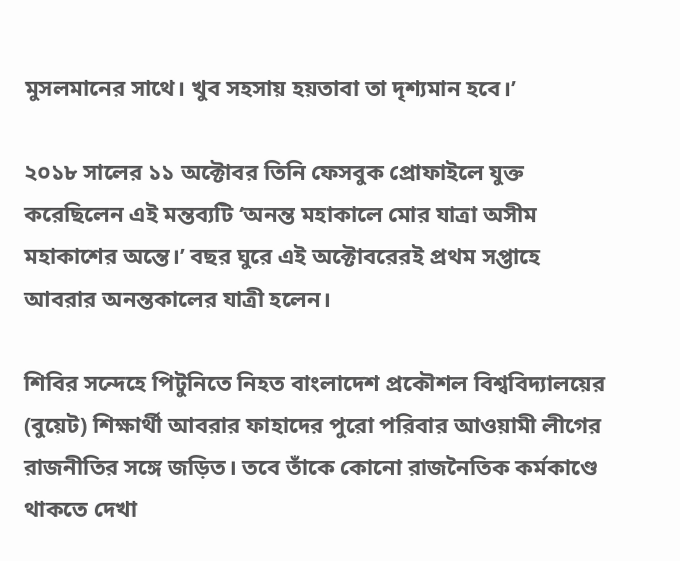মুসলমানের সাথে। খুব সহসায় হয়তাবা তা দৃশ্যমান হবে।’

২০১৮ সালের ১১ অক্টোবর তিনি ফেসবুক প্রোফাইলে যুক্ত করেছিলেন এই মন্তব্যটি ‘অনন্ত মহাকালে মোর যাত্রা অসীম মহাকাশের অন্তে।’ বছর ঘুরে এই অক্টোবরেরই প্রথম সপ্তাহে আবরার অনন্তকালের যাত্রী হলেন।

শিবির সন্দেহে পিটুনিতে নিহত বাংলাদেশ প্রকৌশল বিশ্ববিদ্যালয়ের (বুয়েট) শিক্ষার্থী আবরার ফাহাদের পুরো পরিবার আওয়ামী লীগের রাজনীতির সঙ্গে জড়িত। তবে তাঁকে কোনো রাজনৈতিক কর্মকাণ্ডে থাকতে দেখা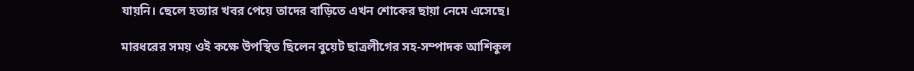যায়নি। ছেলে হত্যার খবর পেয়ে তাদের বাড়িতে এখন শোকের ছায়া নেমে এসেছে।

মারধরের সময় ওই কক্ষে উপস্থিত ছিলেন বুয়েট ছাত্রলীগের সহ-সম্পাদক আশিকুল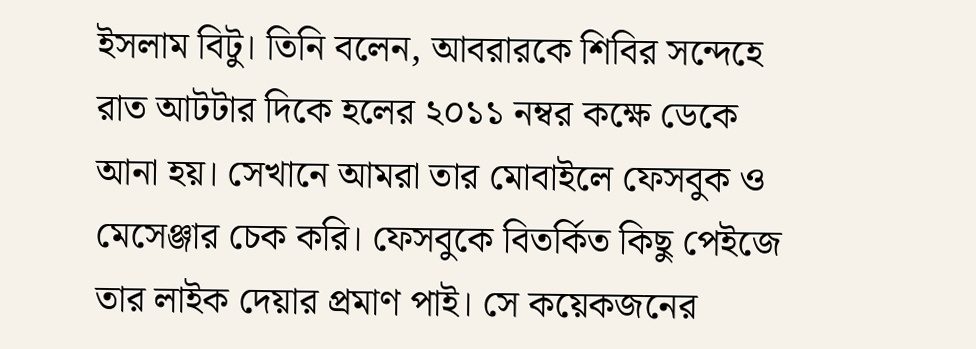ইসলাম বিটু। তিনি বলেন, আবরারকে শিবির সন্দেহে রাত আটটার দিকে হলের ২০১১ নম্বর কক্ষে ডেকে আনা হয়। সেখানে আমরা তার মোবাইলে ফেসবুক ও মেসেঞ্জার চেক করি। ফেসবুকে বিতর্কিত কিছু পেইজে তার লাইক দেয়ার প্রমাণ পাই। সে কয়েকজনের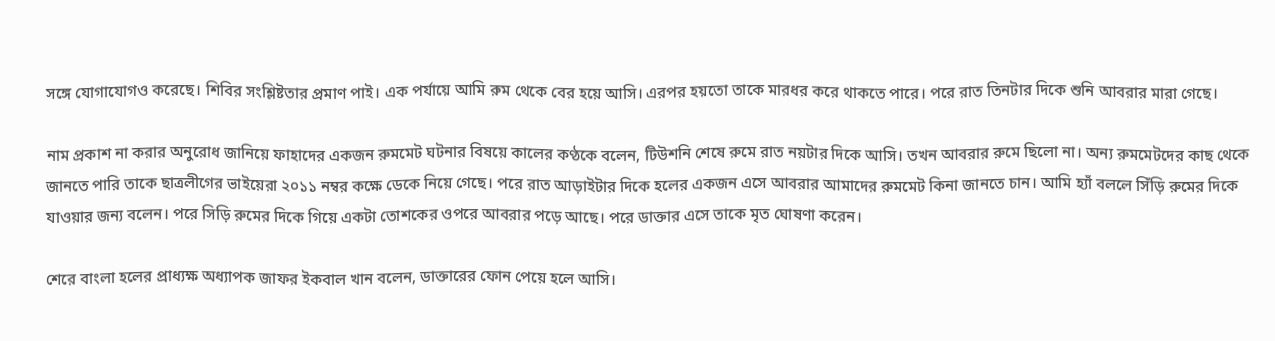সঙ্গে যোগাযোগও করেছে। শিবির সংশ্লিষ্টতার প্রমাণ পাই। এক পর্যায়ে আমি রুম থেকে বের হয়ে আসি। এরপর হয়তো তাকে মারধর করে থাকতে পারে। পরে রাত তিনটার দিকে শুনি আবরার মারা গেছে।

নাম প্রকাশ না করার অনুরোধ জানিয়ে ফাহাদের একজন রুমমেট ঘটনার বিষয়ে কালের কণ্ঠকে বলেন, টিউশনি শেষে রুমে রাত নয়টার দিকে আসি। তখন আবরার রুমে ছিলো না। অন্য রুমমেটদের কাছ থেকে জানতে পারি তাকে ছাত্রলীগের ভাইয়েরা ২০১১ নম্বর কক্ষে ডেকে নিয়ে গেছে। পরে রাত আড়াইটার দিকে হলের একজন এসে আবরার আমাদের রুমমেট কিনা জানতে চান। আমি হ্যাঁ বললে সিঁড়ি রুমের দিকে যাওয়ার জন্য বলেন। পরে সিড়ি রুমের দিকে গিয়ে একটা তোশকের ওপরে আবরার পড়ে আছে। পরে ডাক্তার এসে তাকে মৃত ঘোষণা করেন।

শেরে বাংলা হলের প্রাধ্যক্ষ অধ্যাপক জাফর ইকবাল খান বলেন, ডাক্তারের ফোন পেয়ে হলে আসি।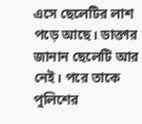এসে ছেলেটির লাশ পড়ে আছে। ডাক্তার জানান ছেলেটি আর নেই। পরে তাকে পুলিশের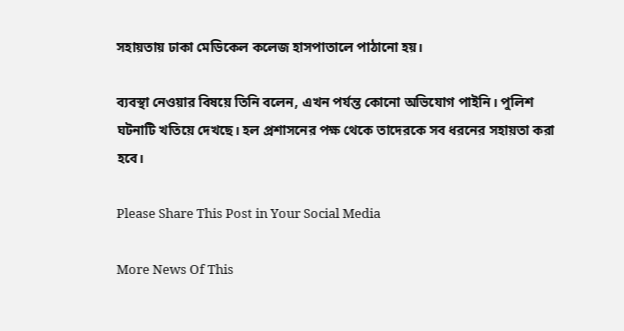সহায়তায় ঢাকা মেডিকেল কলেজ হাসপাতালে পাঠানো হয়।

ব্যবস্থা নেওয়ার বিষয়ে তিনি বলেন, এখন পর্যন্ত কোনো অভিযোগ পাইনি। পুলিশ ঘটনাটি খতিয়ে দেখছে। হল প্রশাসনের পক্ষ থেকে তাদেরকে সব ধরনের সহায়তা করা হবে।

Please Share This Post in Your Social Media

More News Of This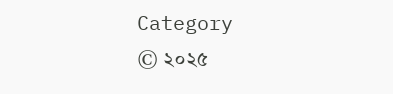Category
© ২০২৫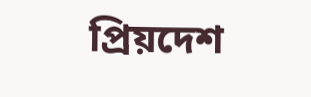প্রিয়দেশ